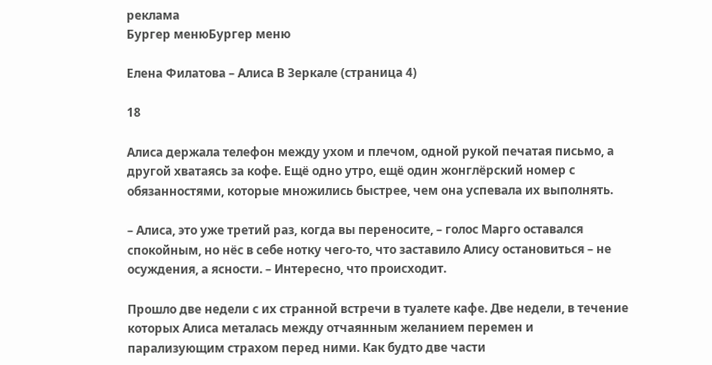реклама
Бургер менюБургер меню

Елена Филатова – Алиса В Зеркале (страница 4)

18

Алиса держала телефон между ухом и плечом, одной рукой печатая письмо, а другой хватаясь за кофе. Ещё одно утро, ещё один жонглёрский номер с обязанностями, которые множились быстрее, чем она успевала их выполнять.

– Алиса, это уже третий раз, когда вы переносите, – голос Марго оставался спокойным, но нёс в себе нотку чего-то, что заставило Алису остановиться – не осуждения, а ясности. – Интересно, что происходит.

Прошло две недели с их странной встречи в туалете кафе. Две недели, в течение которых Алиса металась между отчаянным желанием перемен и парализующим страхом перед ними. Как будто две части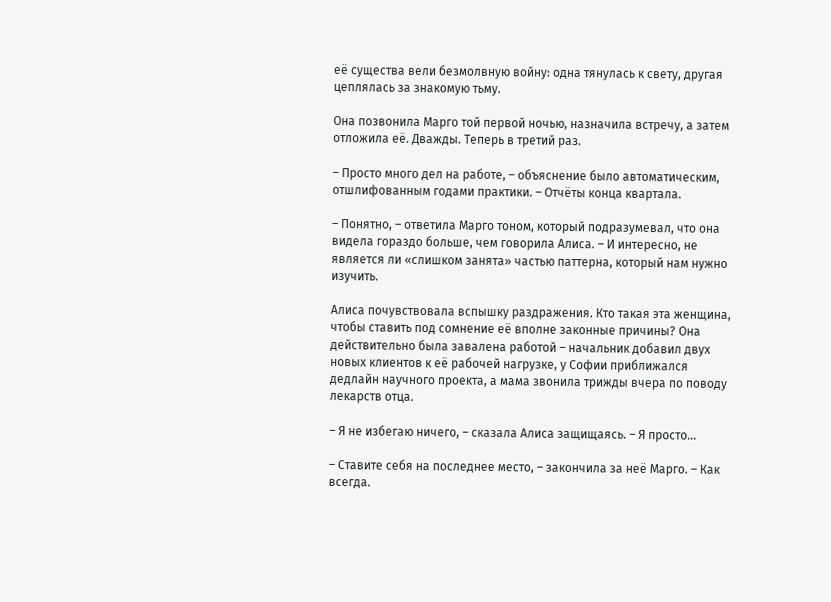её существа вели безмолвную войну: одна тянулась к свету, другая цеплялась за знакомую тьму.

Она позвонила Марго той первой ночью, назначила встречу, а затем отложила её. Дважды. Теперь в третий раз.

– Просто много дел на работе, – объяснение было автоматическим, отшлифованным годами практики. – Отчёты конца квартала.

– Понятно, – ответила Марго тоном, который подразумевал, что она видела гораздо больше, чем говорила Алиса. – И интересно, не является ли «слишком занята» частью паттерна, который нам нужно изучить.

Алиса почувствовала вспышку раздражения. Кто такая эта женщина, чтобы ставить под сомнение её вполне законные причины? Она действительно была завалена работой – начальник добавил двух новых клиентов к её рабочей нагрузке, у Софии приближался дедлайн научного проекта, а мама звонила трижды вчера по поводу лекарств отца.

– Я не избегаю ничего, – сказала Алиса защищаясь. – Я просто…

– Ставите себя на последнее место, – закончила за неё Марго. – Как всегда.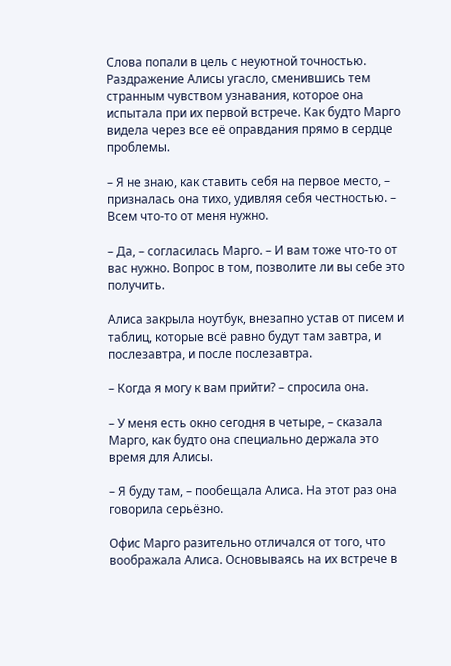Слова попали в цель с неуютной точностью. Раздражение Алисы угасло, сменившись тем странным чувством узнавания, которое она испытала при их первой встрече. Как будто Марго видела через все её оправдания прямо в сердце проблемы.

– Я не знаю, как ставить себя на первое место, – призналась она тихо, удивляя себя честностью. – Всем что-то от меня нужно.

– Да, – согласилась Марго. – И вам тоже что-то от вас нужно. Вопрос в том, позволите ли вы себе это получить.

Алиса закрыла ноутбук, внезапно устав от писем и таблиц, которые всё равно будут там завтра, и послезавтра, и после послезавтра.

– Когда я могу к вам прийти? – спросила она.

– У меня есть окно сегодня в четыре, – сказала Марго, как будто она специально держала это время для Алисы.

– Я буду там, – пообещала Алиса. На этот раз она говорила серьёзно.

Офис Марго разительно отличался от того, что воображала Алиса. Основываясь на их встрече в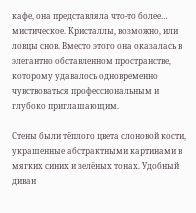кафе, она представляла что-то более… мистическое. Кристаллы, возможно, или ловцы снов. Вместо этого она оказалась в элегантно обставленном пространстве, которому удавалось одновременно чувствоваться профессиональным и глубоко приглашающим.

Стены были тёплого цвета слоновой кости, украшенные абстрактными картинами в мягких синих и зелёных тонах. Удобный диван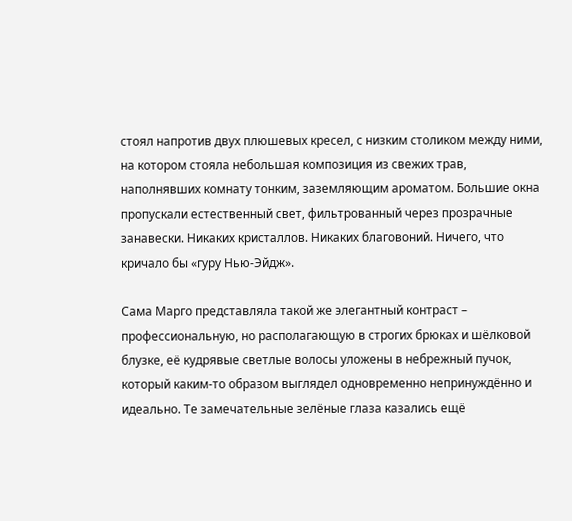стоял напротив двух плюшевых кресел, с низким столиком между ними, на котором стояла небольшая композиция из свежих трав, наполнявших комнату тонким, заземляющим ароматом. Большие окна пропускали естественный свет, фильтрованный через прозрачные занавески. Никаких кристаллов. Никаких благовоний. Ничего, что кричало бы «гуру Нью-Эйдж».

Сама Марго представляла такой же элегантный контраст – профессиональную, но располагающую в строгих брюках и шёлковой блузке, её кудрявые светлые волосы уложены в небрежный пучок, который каким-то образом выглядел одновременно непринуждённо и идеально. Те замечательные зелёные глаза казались ещё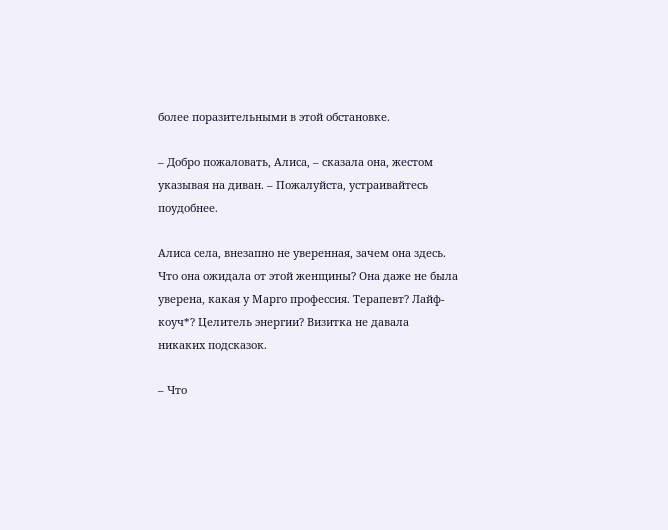более поразительными в этой обстановке.

– Добро пожаловать, Алиса, – сказала она, жестом указывая на диван. – Пожалуйста, устраивайтесь поудобнее.

Алиса села, внезапно не уверенная, зачем она здесь. Что она ожидала от этой женщины? Она даже не была уверена, какая у Марго профессия. Терапевт? Лайф-коуч*? Целитель энергии? Визитка не давала никаких подсказок.

– Что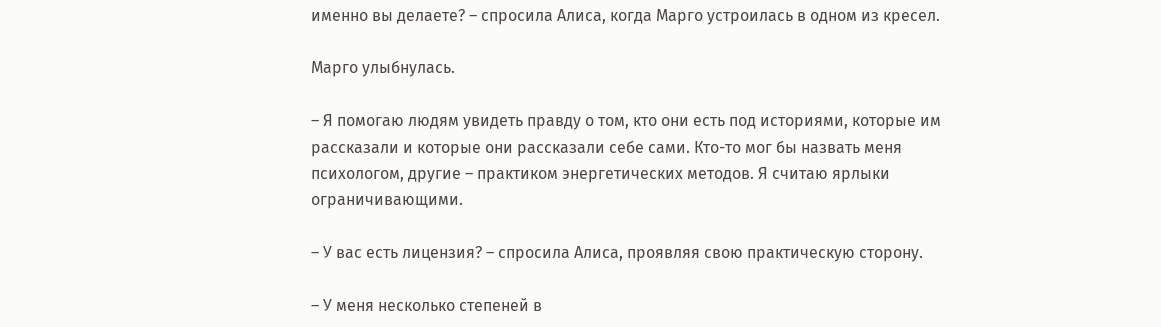именно вы делаете? – спросила Алиса, когда Марго устроилась в одном из кресел.

Марго улыбнулась.

– Я помогаю людям увидеть правду о том, кто они есть под историями, которые им рассказали и которые они рассказали себе сами. Кто-то мог бы назвать меня психологом, другие – практиком энергетических методов. Я считаю ярлыки ограничивающими.

– У вас есть лицензия? – спросила Алиса, проявляя свою практическую сторону.

– У меня несколько степеней в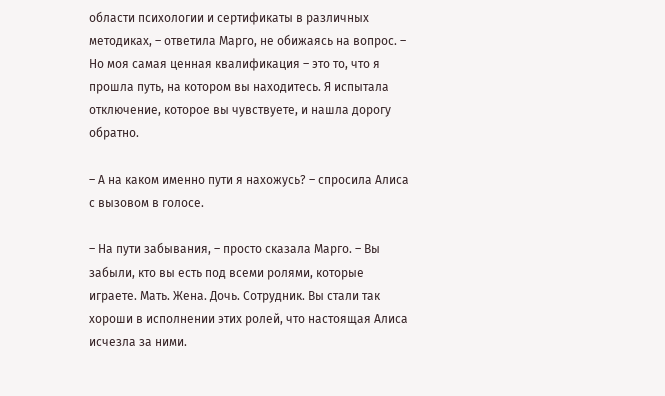области психологии и сертификаты в различных методиках, – ответила Марго, не обижаясь на вопрос. – Но моя самая ценная квалификация – это то, что я прошла путь, на котором вы находитесь. Я испытала отключение, которое вы чувствуете, и нашла дорогу обратно.

– А на каком именно пути я нахожусь? – спросила Алиса с вызовом в голосе.

– На пути забывания, – просто сказала Марго. – Вы забыли, кто вы есть под всеми ролями, которые играете. Мать. Жена. Дочь. Сотрудник. Вы стали так хороши в исполнении этих ролей, что настоящая Алиса исчезла за ними.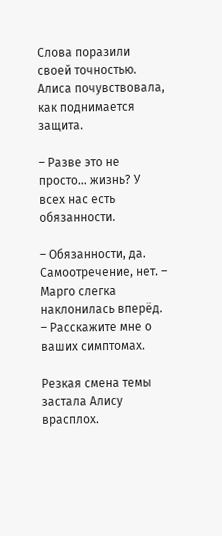Слова поразили своей точностью. Алиса почувствовала, как поднимается защита.

– Разве это не просто… жизнь? У всех нас есть обязанности.

– Обязанности, да. Самоотречение, нет. – Марго слегка наклонилась вперёд. – Расскажите мне о ваших симптомах.

Резкая смена темы застала Алису врасплох.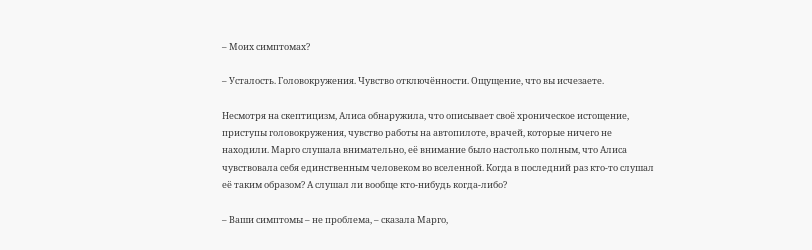– Моих симптомах?

– Усталость. Головокружения. Чувство отключённости. Ощущение, что вы исчезаете.

Несмотря на скептицизм, Алиса обнаружила, что описывает своё хроническое истощение, приступы головокружения, чувство работы на автопилоте, врачей, которые ничего не находили. Марго слушала внимательно, её внимание было настолько полным, что Алиса чувствовала себя единственным человеком во вселенной. Когда в последний раз кто-то слушал её таким образом? А слушал ли вообще кто-нибудь когда-либо?

– Ваши симптомы – не проблема, – сказала Марго,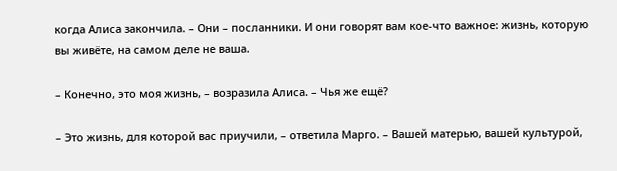когда Алиса закончила. – Они – посланники. И они говорят вам кое-что важное: жизнь, которую вы живёте, на самом деле не ваша.

– Конечно, это моя жизнь, – возразила Алиса. – Чья же ещё?

– Это жизнь, для которой вас приучили, – ответила Марго. – Вашей матерью, вашей культурой,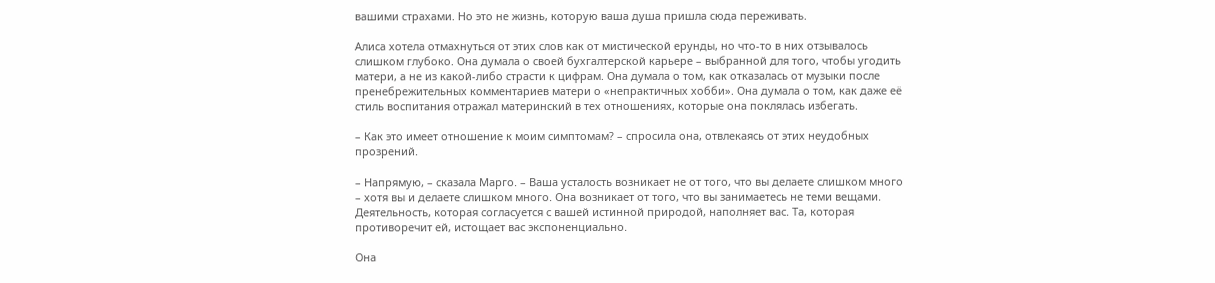вашими страхами. Но это не жизнь, которую ваша душа пришла сюда переживать.

Алиса хотела отмахнуться от этих слов как от мистической ерунды, но что-то в них отзывалось слишком глубоко. Она думала о своей бухгалтерской карьере – выбранной для того, чтобы угодить матери, а не из какой-либо страсти к цифрам. Она думала о том, как отказалась от музыки после пренебрежительных комментариев матери о «непрактичных хобби». Она думала о том, как даже её стиль воспитания отражал материнский в тех отношениях, которые она поклялась избегать.

– Как это имеет отношение к моим симптомам? – спросила она, отвлекаясь от этих неудобных прозрений.

– Напрямую, – сказала Марго. – Ваша усталость возникает не от того, что вы делаете слишком много – хотя вы и делаете слишком много. Она возникает от того, что вы занимаетесь не теми вещами. Деятельность, которая согласуется с вашей истинной природой, наполняет вас. Та, которая противоречит ей, истощает вас экспоненциально.

Она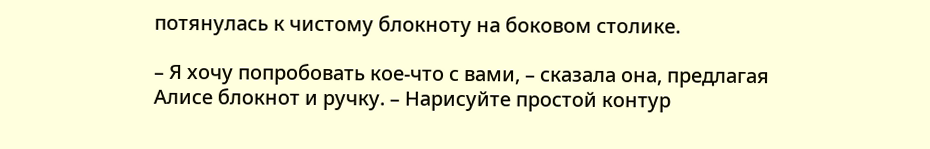потянулась к чистому блокноту на боковом столике.

– Я хочу попробовать кое-что с вами, – сказала она, предлагая Алисе блокнот и ручку. – Нарисуйте простой контур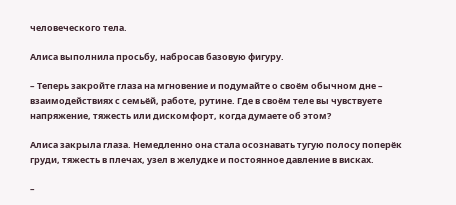человеческого тела.

Алиса выполнила просьбу, набросав базовую фигуру.

– Теперь закройте глаза на мгновение и подумайте о своём обычном дне – взаимодействиях с семьёй, работе, рутине. Где в своём теле вы чувствуете напряжение, тяжесть или дискомфорт, когда думаете об этом?

Алиса закрыла глаза. Немедленно она стала осознавать тугую полосу поперёк груди, тяжесть в плечах, узел в желудке и постоянное давление в висках.

–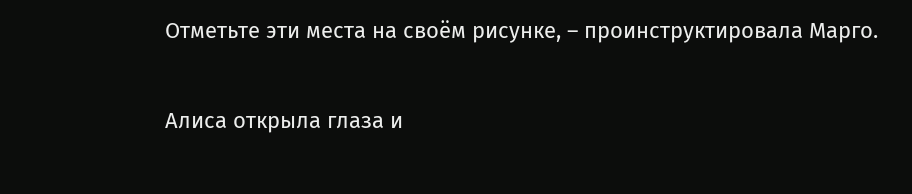Отметьте эти места на своём рисунке, – проинструктировала Марго.

Алиса открыла глаза и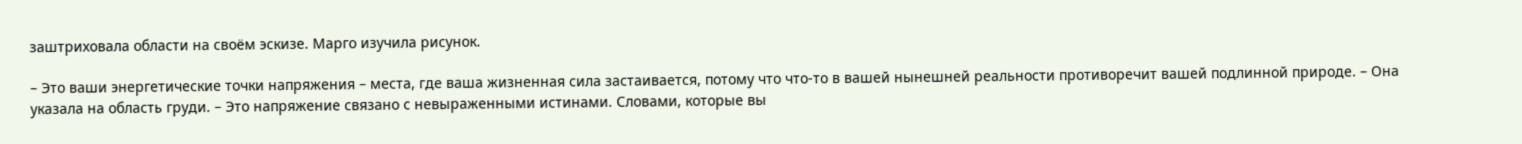заштриховала области на своём эскизе. Марго изучила рисунок.

– Это ваши энергетические точки напряжения – места, где ваша жизненная сила застаивается, потому что что-то в вашей нынешней реальности противоречит вашей подлинной природе. – Она указала на область груди. – Это напряжение связано с невыраженными истинами. Словами, которые вы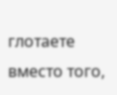глотаете вместо того,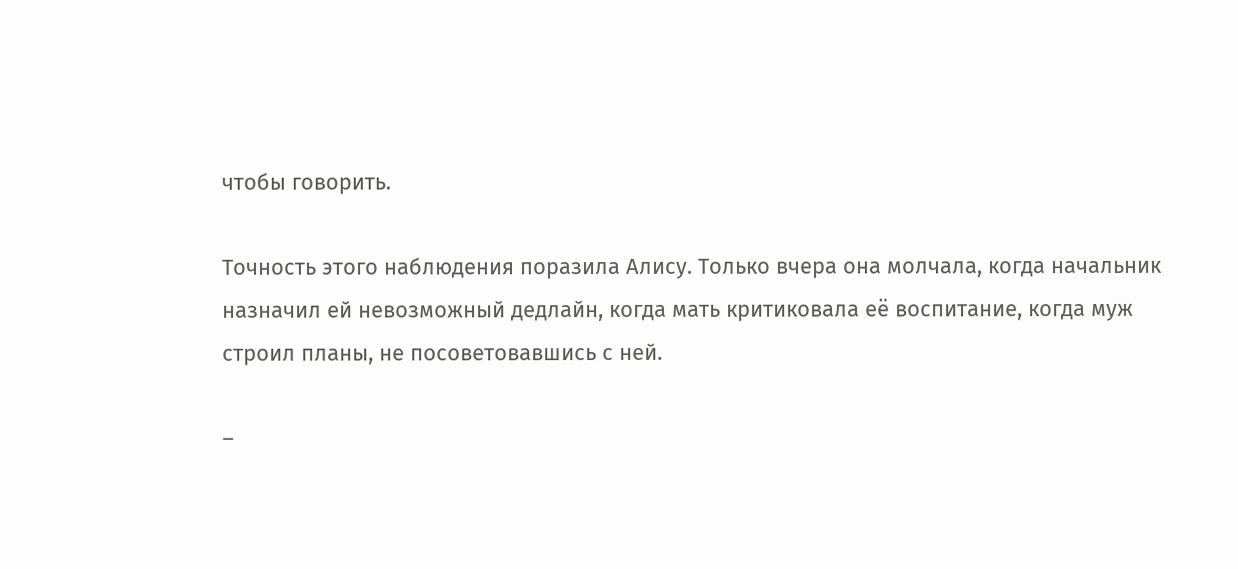чтобы говорить.

Точность этого наблюдения поразила Алису. Только вчера она молчала, когда начальник назначил ей невозможный дедлайн, когда мать критиковала её воспитание, когда муж строил планы, не посоветовавшись с ней.

–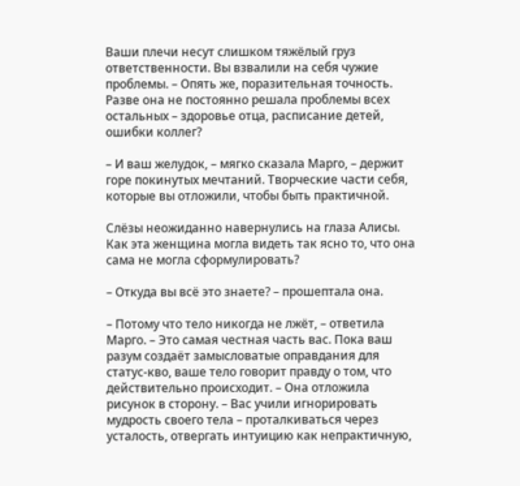Ваши плечи несут слишком тяжёлый груз ответственности. Вы взвалили на себя чужие проблемы. – Опять же, поразительная точность. Разве она не постоянно решала проблемы всех остальных – здоровье отца, расписание детей, ошибки коллег?

– И ваш желудок, – мягко сказала Марго, – держит горе покинутых мечтаний. Творческие части себя, которые вы отложили, чтобы быть практичной.

Слёзы неожиданно навернулись на глаза Алисы. Как эта женщина могла видеть так ясно то, что она сама не могла сформулировать?

– Откуда вы всё это знаете? – прошептала она.

– Потому что тело никогда не лжёт, – ответила Марго. – Это самая честная часть вас. Пока ваш разум создаёт замысловатые оправдания для статус-кво, ваше тело говорит правду о том, что действительно происходит. – Она отложила рисунок в сторону. – Вас учили игнорировать мудрость своего тела – проталкиваться через усталость, отвергать интуицию как непрактичную,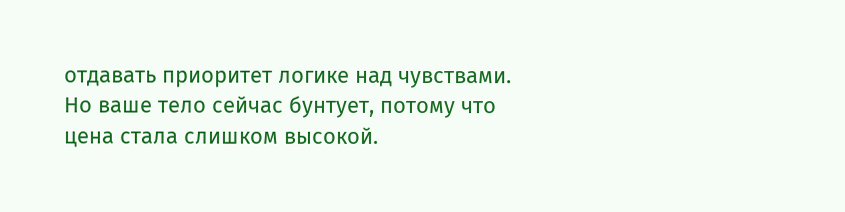отдавать приоритет логике над чувствами. Но ваше тело сейчас бунтует, потому что цена стала слишком высокой.